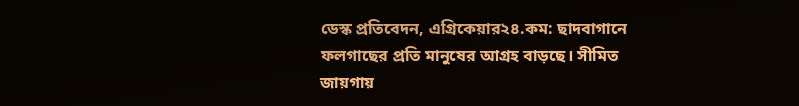ডেস্ক প্রতিবেদন, এগ্রিকেয়ার২৪.কম: ছাদবাগানে ফলগাছের প্রতি মানুষের আগ্রহ বাড়ছে। সীমিত জায়গায়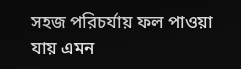সহজ পরিচর্যায় ফল পাওয়া যায় এমন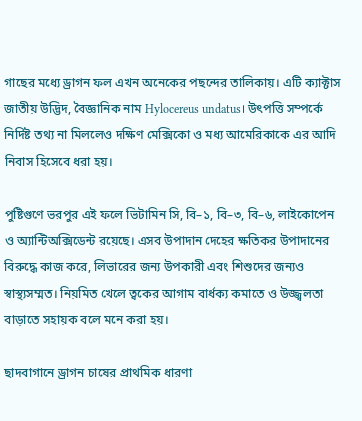গাছের মধ্যে ড্রাগন ফল এখন অনেকের পছন্দের তালিকায়। এটি ক্যাক্টাস জাতীয় উদ্ভিদ, বৈজ্ঞানিক নাম Hylocereus undatus। উৎপত্তি সম্পর্কে নির্দিষ্ট তথ্য না মিললেও দক্ষিণ মেক্সিকো ও মধ্য আমেরিকাকে এর আদি নিবাস হিসেবে ধরা হয়।

পুষ্টিগুণে ভরপুর এই ফলে ভিটামিন সি, বি–১, বি–৩, বি–৬, লাইকোপেন ও অ্যান্টিঅক্সিডেন্ট রয়েছে। এসব উপাদান দেহের ক্ষতিকর উপাদানের বিরুদ্ধে কাজ করে, লিভারের জন্য উপকারী এবং শিশুদের জন্যও স্বাস্থ্যসম্মত। নিয়মিত খেলে ত্বকের আগাম বার্ধক্য কমাতে ও উজ্জ্বলতা বাড়াতে সহায়ক বলে মনে করা হয়।

ছাদবাগানে ড্রাগন চাষের প্রাথমিক ধারণা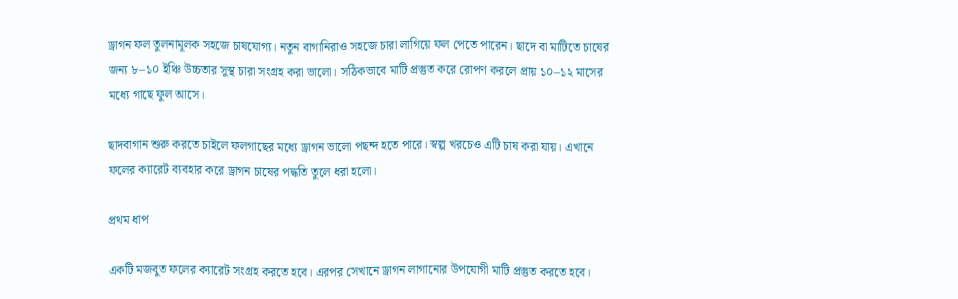ড্রাগন ফল তুলনামূলক সহজে চাষযোগ্য। নতুন বাগানিরাও সহজে চারা লাগিয়ে ফল পেতে পারেন। ছাদে বা মাটিতে চাষের জন্য ৮–১০ ইঞ্চি উচ্চতার সুস্থ চারা সংগ্রহ করা ভালো। সঠিকভাবে মাটি প্রস্তুত করে রোপণ করলে প্রায় ১০–১২ মাসের মধ্যে গাছে ফুল আসে।

ছাদবাগান শুরু করতে চাইলে ফলগাছের মধ্যে ড্রাগন ভালো পছন্দ হতে পারে। স্বল্প খরচেও এটি চাষ করা যায়। এখানে ফলের ক্যারেট ব্যবহার করে ড্রাগন চাষের পদ্ধতি তুলে ধরা হলো।

প্রথম ধাপ

একটি মজবুত ফলের ক্যারেট সংগ্রহ করতে হবে। এরপর সেখানে ড্রাগন লাগানোর উপযোগী মাটি প্রস্তুত করতে হবে।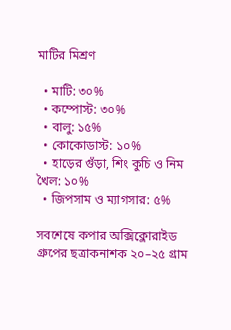মাটির মিশ্রণ

  • মাটি: ৩০%
  • কম্পোস্ট: ৩০%
  • বালু: ১৫%
  • কোকোডাস্ট: ১০%
  • হাড়ের গুঁড়া, শিং কুচি ও নিম খৈল: ১০%
  • জিপসাম ও ম্যাগসার: ৫%

সবশেষে কপার অক্সিক্লোরাইড গ্রুপের ছত্রাকনাশক ২০–২৫ গ্রাম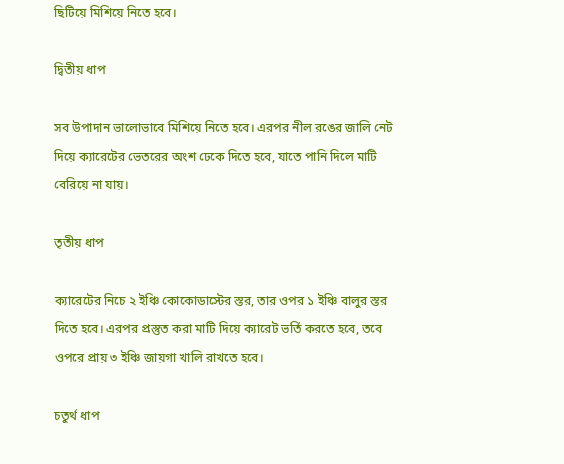ছিটিয়ে মিশিয়ে নিতে হবে।

দ্বিতীয় ধাপ

সব উপাদান ভালোভাবে মিশিয়ে নিতে হবে। এরপর নীল রঙের জালি নেট দিয়ে ক্যারেটের ভেতরের অংশ ঢেকে দিতে হবে, যাতে পানি দিলে মাটি বেরিয়ে না যায়।

তৃতীয় ধাপ

ক্যারেটের নিচে ২ ইঞ্চি কোকোডাস্টের স্তর, তার ওপর ১ ইঞ্চি বালুর স্তর দিতে হবে। এরপর প্রস্তুত করা মাটি দিয়ে ক্যারেট ভর্তি করতে হবে, তবে ওপরে প্রায় ৩ ইঞ্চি জায়গা খালি রাখতে হবে।

চতুর্থ ধাপ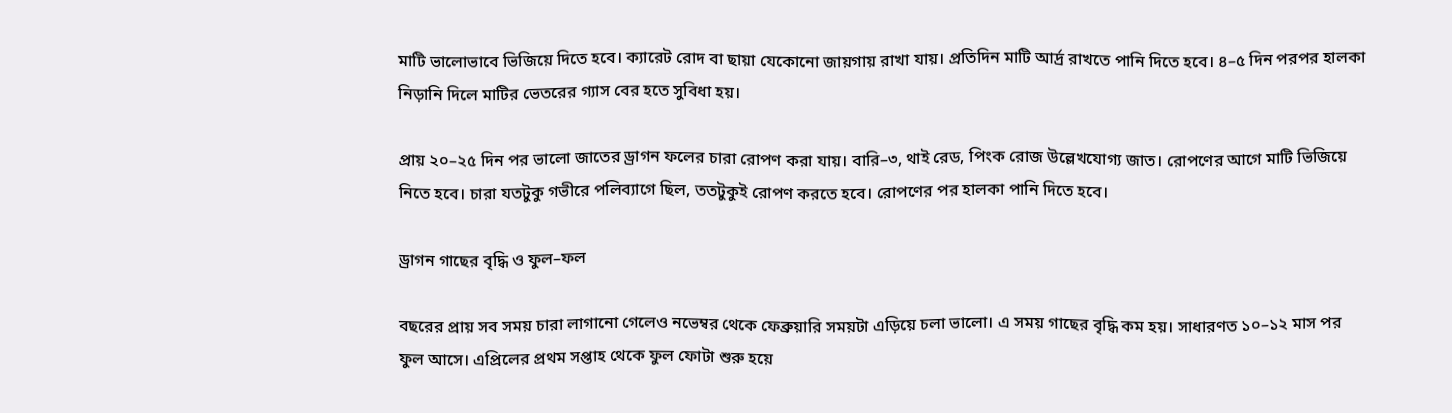মাটি ভালোভাবে ভিজিয়ে দিতে হবে। ক্যারেট রোদ বা ছায়া যেকোনো জায়গায় রাখা যায়। প্রতিদিন মাটি আর্দ্র রাখতে পানি দিতে হবে। ৪–৫ দিন পরপর হালকা নিড়ানি দিলে মাটির ভেতরের গ্যাস বের হতে সুবিধা হয়।

প্রায় ২০–২৫ দিন পর ভালো জাতের ড্রাগন ফলের চারা রোপণ করা যায়। বারি–৩, থাই রেড, পিংক রোজ উল্লেখযোগ্য জাত। রোপণের আগে মাটি ভিজিয়ে নিতে হবে। চারা যতটুকু গভীরে পলিব্যাগে ছিল, ততটুকুই রোপণ করতে হবে। রোপণের পর হালকা পানি দিতে হবে।

ড্রাগন গাছের বৃদ্ধি ও ফুল–ফল

বছরের প্রায় সব সময় চারা লাগানো গেলেও নভেম্বর থেকে ফেব্রুয়ারি সময়টা এড়িয়ে চলা ভালো। এ সময় গাছের বৃদ্ধি কম হয়। সাধারণত ১০–১২ মাস পর ফুল আসে। এপ্রিলের প্রথম সপ্তাহ থেকে ফুল ফোটা শুরু হয়ে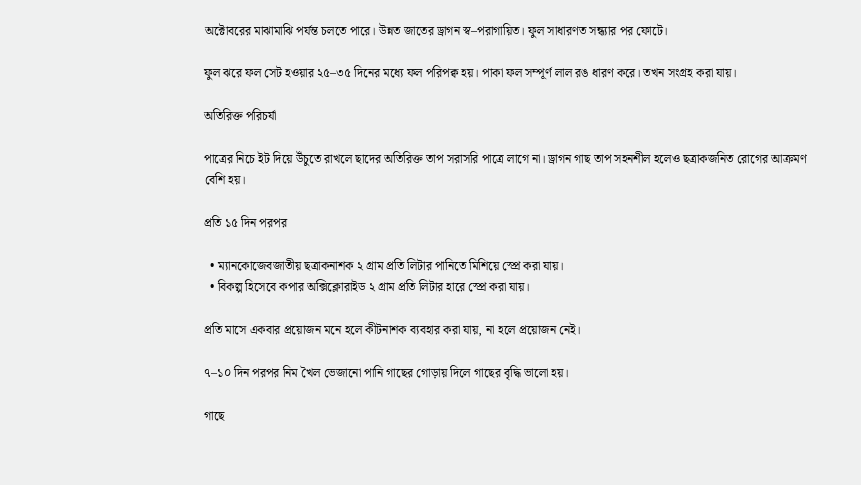অক্টোবরের মাঝামাঝি পর্যন্ত চলতে পারে। উন্নত জাতের ড্রাগন স্ব–পরাগায়িত। ফুল সাধারণত সন্ধ্যার পর ফোটে।

ফুল ঝরে ফল সেট হওয়ার ২৫–৩৫ দিনের মধ্যে ফল পরিপক্ব হয়। পাকা ফল সম্পূর্ণ লাল রঙ ধারণ করে। তখন সংগ্রহ করা যায়।

অতিরিক্ত পরিচর্যা

পাত্রের নিচে ইট দিয়ে উঁচুতে রাখলে ছাদের অতিরিক্ত তাপ সরাসরি পাত্রে লাগে না। ড্রাগন গাছ তাপ সহনশীল হলেও ছত্রাকজনিত রোগের আক্রমণ বেশি হয়।

প্রতি ১৫ দিন পরপর

  • ম্যানকোজেবজাতীয় ছত্রাকনাশক ২ গ্রাম প্রতি লিটার পানিতে মিশিয়ে স্প্রে করা যায়।
  • বিকল্প হিসেবে কপার অক্সিক্লোরাইড ২ গ্রাম প্রতি লিটার হারে স্প্রে করা যায়।

প্রতি মাসে একবার প্রয়োজন মনে হলে কীটনাশক ব্যবহার করা যায়, না হলে প্রয়োজন নেই।

৭–১০ দিন পরপর নিম খৈল ভেজানো পানি গাছের গোড়ায় দিলে গাছের বৃদ্ধি ভালো হয়।

গাছে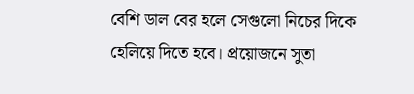বেশি ডাল বের হলে সেগুলো নিচের দিকে হেলিয়ে দিতে হবে। প্রয়োজনে সুতা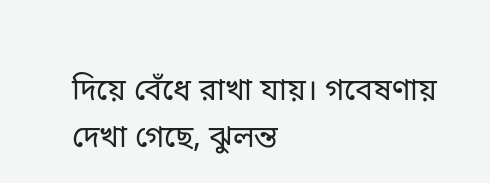দিয়ে বেঁধে রাখা যায়। গবেষণায় দেখা গেছে, ঝুলন্ত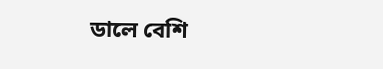ডালে বেশি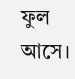ফুল আসে।